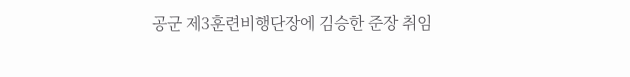공군 제3훈련비행단장에 김승한 준장 취임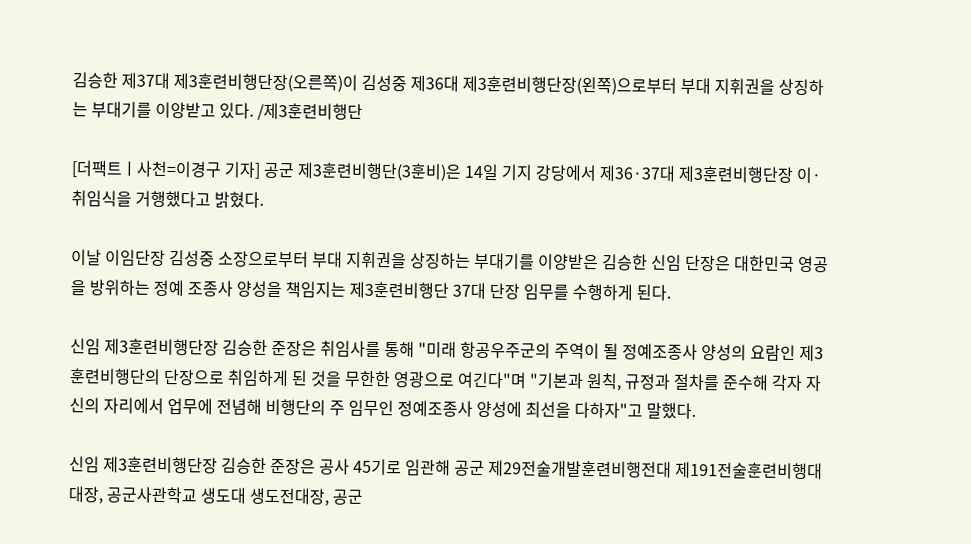김승한 제37대 제3훈련비행단장(오른쪽)이 김성중 제36대 제3훈련비행단장(왼쪽)으로부터 부대 지휘권을 상징하는 부대기를 이양받고 있다. /제3훈련비행단

[더팩트ㅣ사천=이경구 기자] 공군 제3훈련비행단(3훈비)은 14일 기지 강당에서 제36·37대 제3훈련비행단장 이·취임식을 거행했다고 밝혔다.

이날 이임단장 김성중 소장으로부터 부대 지휘권을 상징하는 부대기를 이양받은 김승한 신임 단장은 대한민국 영공을 방위하는 정예 조종사 양성을 책임지는 제3훈련비행단 37대 단장 임무를 수행하게 된다.

신임 제3훈련비행단장 김승한 준장은 취임사를 통해 "미래 항공우주군의 주역이 될 정예조종사 양성의 요람인 제3훈련비행단의 단장으로 취임하게 된 것을 무한한 영광으로 여긴다"며 "기본과 원칙, 규정과 절차를 준수해 각자 자신의 자리에서 업무에 전념해 비행단의 주 임무인 정예조종사 양성에 최선을 다하자"고 말했다.

신임 제3훈련비행단장 김승한 준장은 공사 45기로 임관해 공군 제29전술개발훈련비행전대 제191전술훈련비행대대장, 공군사관학교 생도대 생도전대장, 공군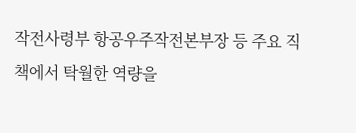작전사령부 항공우주작전본부장 등 주요 직책에서 탁월한 역량을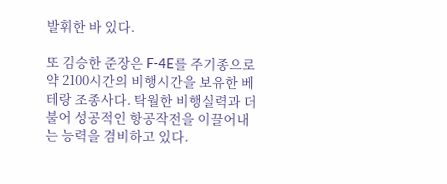발휘한 바 있다.

또 김승한 준장은 F-4E를 주기종으로 약 2100시간의 비행시간을 보유한 베테랑 조종사다. 탁월한 비행실력과 더불어 성공적인 항공작전을 이끌어내는 능력을 겸비하고 있다.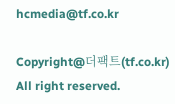hcmedia@tf.co.kr

Copyright@더팩트(tf.co.kr) All right reserved.